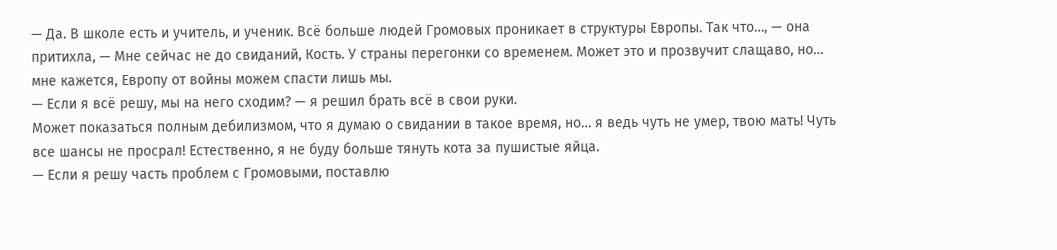— Да. В школе есть и учитель, и ученик. Всё больше людей Громовых проникает в структуры Европы. Так что…, — она притихла, — Мне сейчас не до свиданий, Кость. У страны перегонки со временем. Может это и прозвучит слащаво, но… мне кажется, Европу от войны можем спасти лишь мы.
— Если я всё решу, мы на него сходим? — я решил брать всё в свои руки.
Может показаться полным дебилизмом, что я думаю о свидании в такое время, но… я ведь чуть не умер, твою мать! Чуть все шансы не просрал! Естественно, я не буду больше тянуть кота за пушистые яйца.
— Если я решу часть проблем с Громовыми, поставлю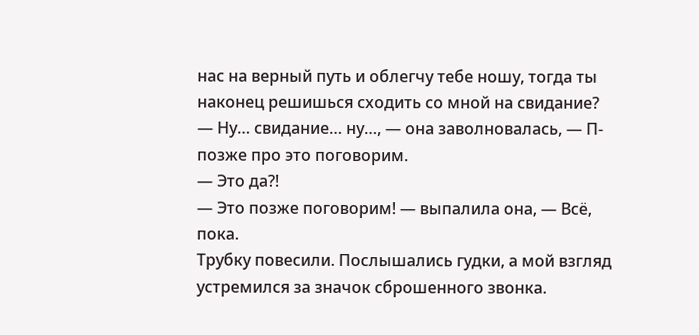нас на верный путь и облегчу тебе ношу, тогда ты наконец решишься сходить со мной на свидание?
— Ну… свидание… ну…, — она заволновалась, — П-позже про это поговорим.
— Это да?!
— Это позже поговорим! — выпалила она, — Всё, пока.
Трубку повесили. Послышались гудки, а мой взгляд устремился за значок сброшенного звонка.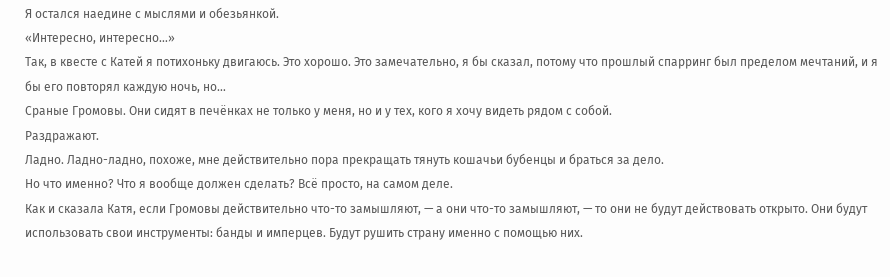Я остался наедине с мыслями и обезьянкой.
«Интересно, интересно…»
Так, в квесте с Катей я потихоньку двигаюсь. Это хорошо. Это замечательно, я бы сказал, потому что прошлый спарринг был пределом мечтаний, и я бы его повторял каждую ночь, но…
Сраные Громовы. Они сидят в печёнках не только у меня, но и у тех, кого я хочу видеть рядом с собой.
Раздражают.
Ладно. Ладно-ладно, похоже, мне действительно пора прекращать тянуть кошачьи бубенцы и браться за дело.
Но что именно? Что я вообще должен сделать? Всё просто, на самом деле.
Как и сказала Катя, если Громовы действительно что-то замышляют, — а они что-то замышляют, — то они не будут действовать открыто. Они будут использовать свои инструменты: банды и имперцев. Будут рушить страну именно с помощью них.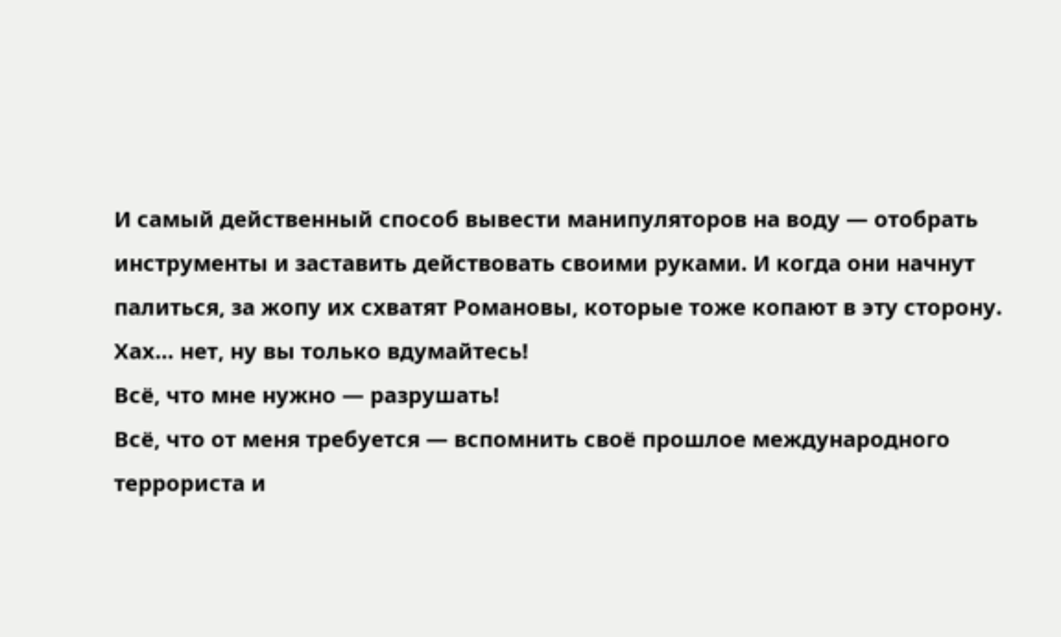И самый действенный способ вывести манипуляторов на воду — отобрать инструменты и заставить действовать своими руками. И когда они начнут палиться, за жопу их схватят Романовы, которые тоже копают в эту сторону.
Хах… нет, ну вы только вдумайтесь!
Всё, что мне нужно — разрушать!
Всё, что от меня требуется — вспомнить своё прошлое международного террориста и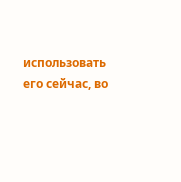использовать его сейчас, во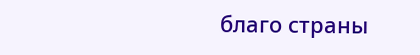благо страны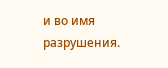и во имя разрушения.